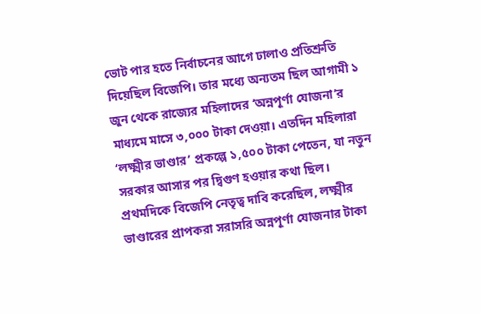ভোট পার হতে নির্বাচনের আগে ঢালাও প্রতিশ্রুতি দিয়েছিল বিজেপি। তার মধ্যে অন্যতম ছিল আগামী ১ জুন থেকে রাজ্যের মহিলাদের ‘অন্নপূর্ণা যোজনা’র মাধ্যমে মাসে ৩,০০০ টাকা দেওয়া। এতদিন মহিলারা ‘লক্ষ্মীর ভাণ্ডার’ প্রকল্পে ১,৫০০ টাকা পেতেন, যা নতুন সরকার আসার পর দ্বিগুণ হওয়ার কথা ছিল। প্রথমদিকে বিজেপি নেতৃত্ব দাবি করেছিল, লক্ষ্মীর ভাণ্ডারের প্রাপকরা সরাসরি অন্নপূর্ণা যোজনার টাকা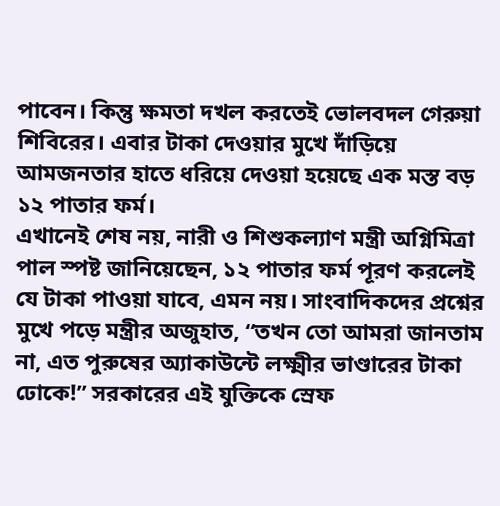পাবেন। কিন্তু ক্ষমতা দখল করতেই ভোলবদল গেরুয়া শিবিরের। এবার টাকা দেওয়ার মুখে দাঁড়িয়ে আমজনতার হাতে ধরিয়ে দেওয়া হয়েছে এক মস্ত বড় ১২ পাতার ফর্ম।
এখানেই শেষ নয়, নারী ও শিশুকল্যাণ মন্ত্রী অগ্নিমিত্রা পাল স্পষ্ট জানিয়েছেন, ১২ পাতার ফর্ম পূরণ করলেই যে টাকা পাওয়া যাবে, এমন নয়। সাংবাদিকদের প্রশ্নের মুখে পড়ে মন্ত্রীর অজুহাত, “তখন তো আমরা জানতাম না, এত পুরুষের অ্যাকাউন্টে লক্ষ্মীর ভাণ্ডারের টাকা ঢোকে!” সরকারের এই যুক্তিকে স্রেফ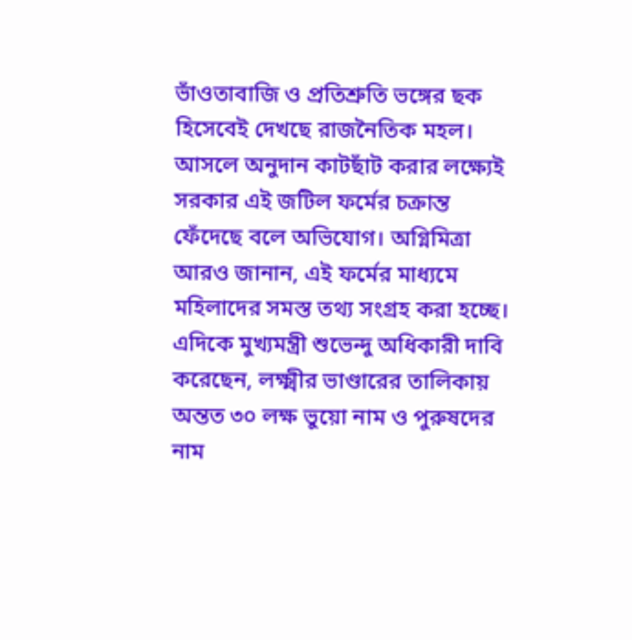ভাঁওতাবাজি ও প্রতিশ্রুতি ভঙ্গের ছক হিসেবেই দেখছে রাজনৈতিক মহল। আসলে অনুদান কাটছাঁট করার লক্ষ্যেই সরকার এই জটিল ফর্মের চক্রান্ত ফেঁদেছে বলে অভিযোগ। অগ্নিমিত্রা আরও জানান, এই ফর্মের মাধ্যমে মহিলাদের সমস্ত তথ্য সংগ্রহ করা হচ্ছে।
এদিকে মুখ্যমন্ত্রী শুভেন্দু অধিকারী দাবি করেছেন, লক্ষ্মীর ভাণ্ডারের তালিকায় অন্তত ৩০ লক্ষ ভুয়ো নাম ও পুরুষদের নাম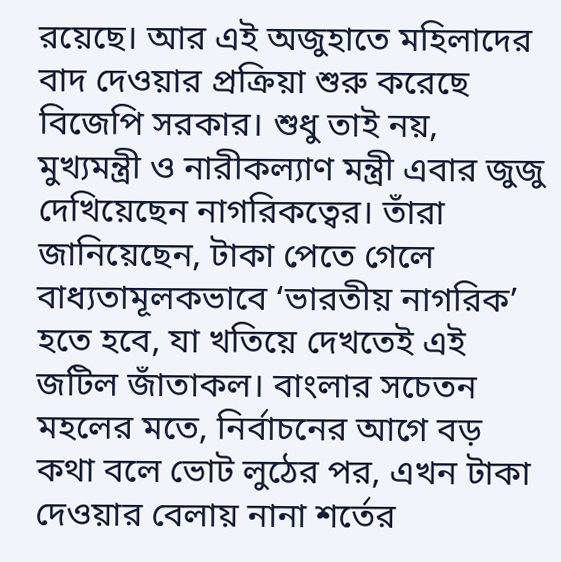রয়েছে। আর এই অজুহাতে মহিলাদের বাদ দেওয়ার প্রক্রিয়া শুরু করেছে বিজেপি সরকার। শুধু তাই নয়, মুখ্যমন্ত্রী ও নারীকল্যাণ মন্ত্রী এবার জুজু দেখিয়েছেন নাগরিকত্বের। তাঁরা জানিয়েছেন, টাকা পেতে গেলে বাধ্যতামূলকভাবে ‘ভারতীয় নাগরিক’ হতে হবে, যা খতিয়ে দেখতেই এই জটিল জাঁতাকল। বাংলার সচেতন মহলের মতে, নির্বাচনের আগে বড় কথা বলে ভোট লুঠের পর, এখন টাকা দেওয়ার বেলায় নানা শর্তের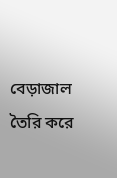বেড়াজাল তৈরি করে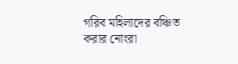গরিব মহিলাদের বঞ্চিত করার নোংরা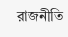রাজনীতি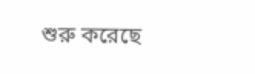শুরু করেছে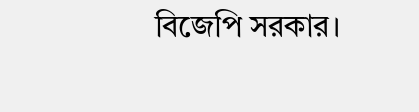বিজেপি সরকার।